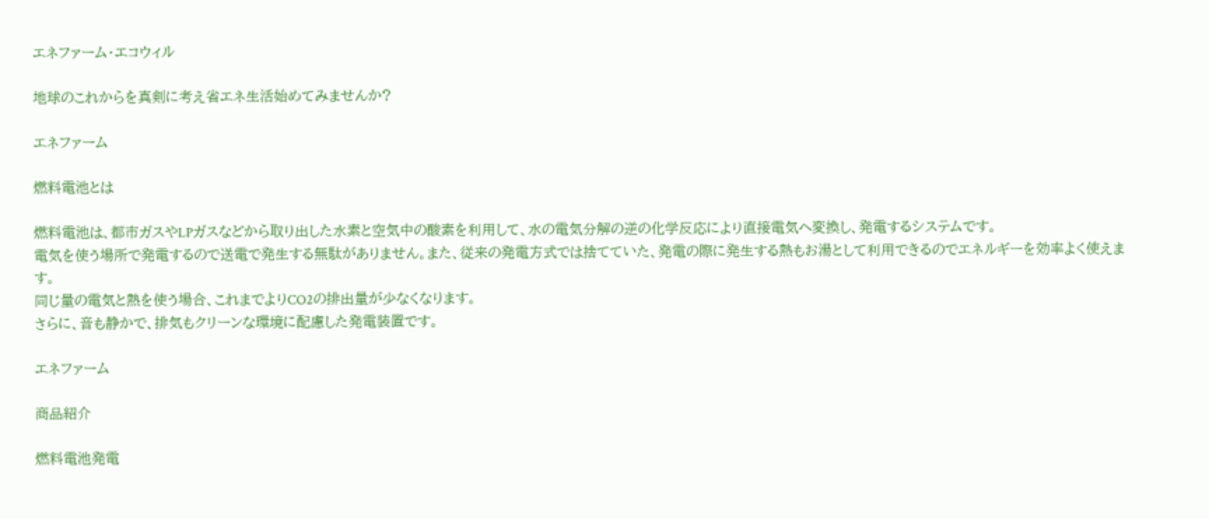エネファーム・エコウィル

地球のこれからを真剣に考え省エネ生活始めてみませんか?

エネファーム

燃料電池とは

燃料電池は、都市ガスやLPガスなどから取り出した水素と空気中の酸素を利用して、水の電気分解の逆の化学反応により直接電気へ変換し、発電するシステムです。
電気を使う場所で発電するので送電で発生する無駄がありません。また、従来の発電方式では捨てていた、発電の際に発生する熱もお湯として利用できるのでエネルギーを効率よく使えます。
同じ量の電気と熱を使う場合、これまでよりCO2の排出量が少なくなります。
さらに、音も静かで、排気もクリーンな環境に配慮した発電装置です。

エネファーム

商品紹介

燃料電池発電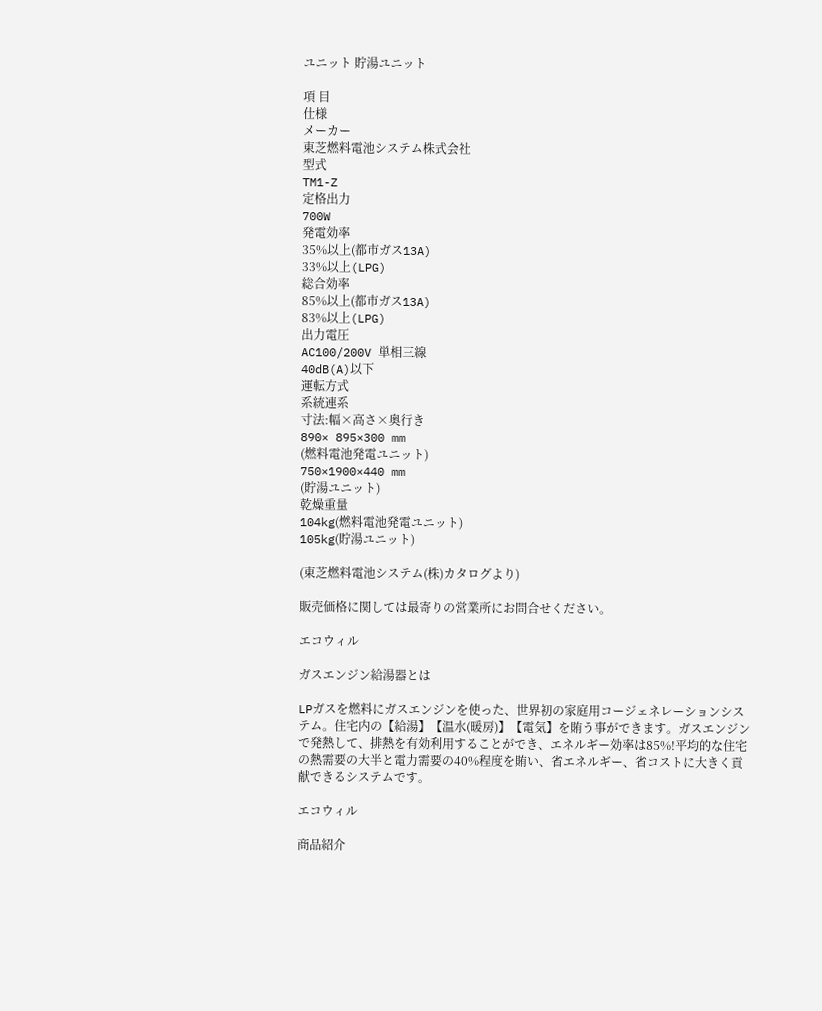ユニット 貯湯ユニット

項 目
仕様
メーカー
東芝燃料電池システム株式会社
型式
TM1-Z
定格出力
700W
発電効率
35%以上(都市ガス13A)
33%以上(LPG)
総合効率
85%以上(都市ガス13A)
83%以上(LPG)
出力電圧
AC100/200V 単相三線
40dB(A)以下
運転方式
系統連系
寸法:幅×高さ×奥行き
890× 895×300 mm
(燃料電池発電ユニット)
750×1900×440 mm
(貯湯ユニット)
乾燥重量
104kg(燃料電池発電ユニット)
105kg(貯湯ユニット)

(東芝燃料電池システム(株)カタログより)

販売価格に関しては最寄りの営業所にお問合せください。

エコウィル

ガスエンジン給湯器とは

LPガスを燃料にガスエンジンを使った、世界初の家庭用コージェネレーションシステム。住宅内の【給湯】【温水(暖房)】【電気】を賄う事ができます。ガスエンジンで発熱して、排熱を有効利用することができ、エネルギー効率は85%!平均的な住宅の熱需要の大半と電力需要の40%程度を賄い、省エネルギー、省コストに大きく貢献できるシステムです。

エコウィル

商品紹介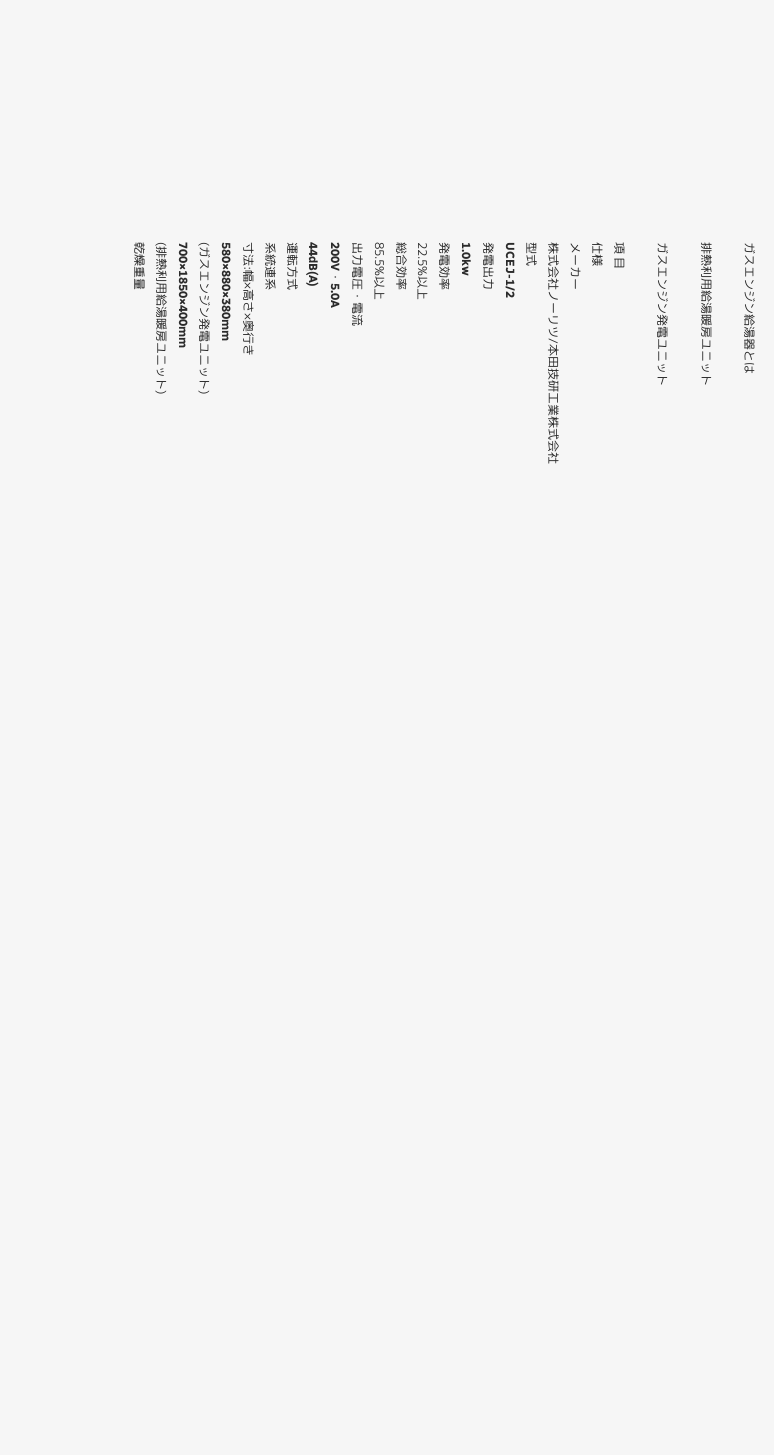ガスエンジン給湯器とは

排熱利用給湯暖房ユニット

ガスエンジン発電ユニット

項 目
仕様
メーカー
株式会社ノーリツ/本田技研工業株式会社
型式
UCEJ-1/2
発電出力
1.0kw
発電効率
22.5%以上
総合効率
85.5%以上
出力電圧・電流
200V・5.0A
44dB(A)
運転方式
系統連系
寸法:幅×高さ×奥行き
580×880×380mm
(ガスエンジン発電ユニット)
700×1850×400mm
(排熱利用給湯暖房ユニット)
乾燥重量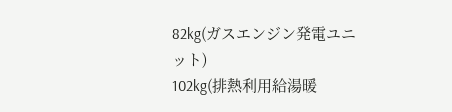82kg(ガスエンジン発電ユニット)
102kg(排熱利用給湯暖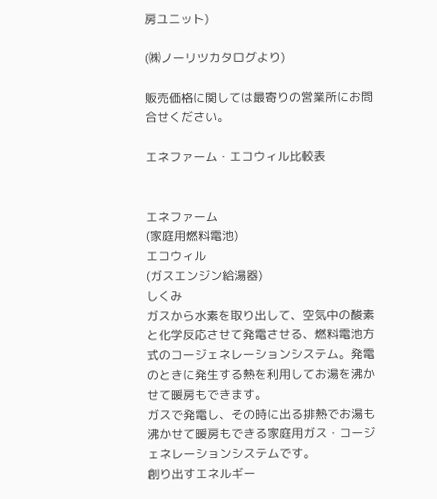房ユニット)

(㈱ノーリツカタログより)

販売価格に関しては最寄りの営業所にお問合せください。

エネファーム・エコウィル比較表


エネファーム
(家庭用燃料電池)
エコウィル
(ガスエンジン給湯器)
しくみ
ガスから水素を取り出して、空気中の酸素と化学反応させて発電させる、燃料電池方式のコージェネレーションシステム。発電のときに発生する熱を利用してお湯を沸かせて暖房もできます。
ガスで発電し、その時に出る排熱でお湯も沸かせて暖房もできる家庭用ガス・コージェネレーションシステムです。
創り出すエネルギー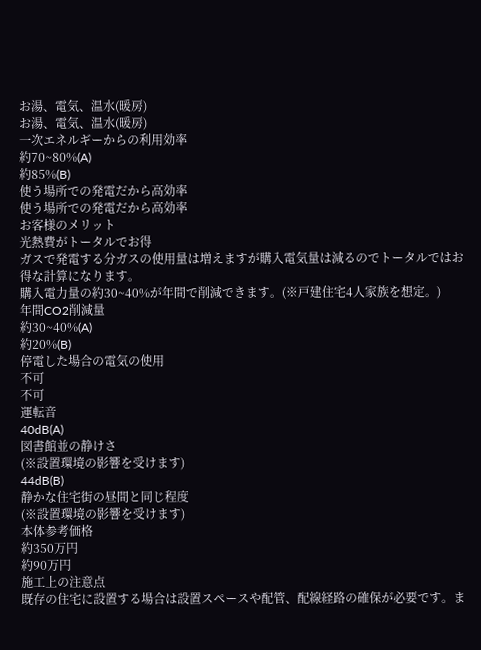お湯、電気、温水(暖房)
お湯、電気、温水(暖房)
一次エネルギーからの利用効率
約70~80%(A)
約85%(B)
使う場所での発電だから高効率
使う場所での発電だから高効率
お客様のメリット
光熱費がトータルでお得
ガスで発電する分ガスの使用量は増えますが購入電気量は減るのでトータルではお得な計算になります。
購入電力量の約30~40%が年間で削減できます。(※戸建住宅4人家族を想定。)
年間CO2削減量
約30~40%(A)
約20%(B)
停電した場合の電気の使用
不可
不可
運転音
40dB(A)
図書館並の静けさ
(※設置環境の影響を受けます)
44dB(B)
静かな住宅街の昼間と同じ程度
(※設置環境の影響を受けます)
本体参考価格
約350万円
約90万円
施工上の注意点
既存の住宅に設置する場合は設置スペースや配管、配線経路の確保が必要です。ま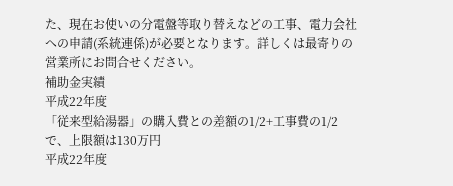た、現在お使いの分電盤等取り替えなどの工事、電力会社への申請(系統連係)が必要となります。詳しくは最寄りの営業所にお問合せください。
補助金実績
平成22年度
「従来型給湯器」の購入費との差額の1/2+工事費の1/2で、上限額は130万円
平成22年度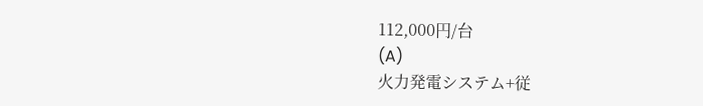112,000円/台
(A)
火力発電システム+従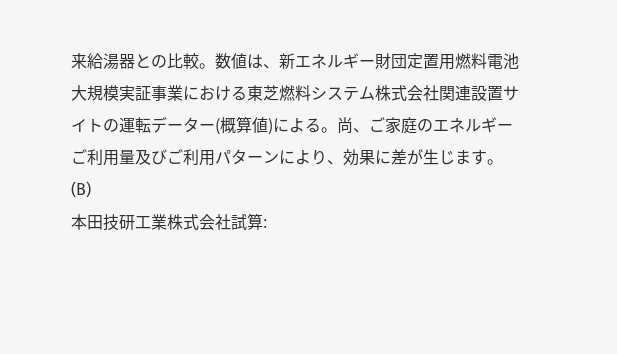来給湯器との比較。数値は、新エネルギー財団定置用燃料電池大規模実証事業における東芝燃料システム株式会社関連設置サイトの運転データー(概算値)による。尚、ご家庭のエネルギーご利用量及びご利用パターンにより、効果に差が生じます。
(B)
本田技研工業株式会社試算: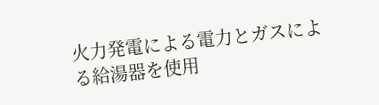火力発電による電力とガスによる給湯器を使用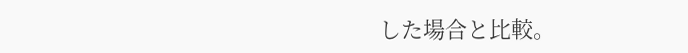した場合と比較。